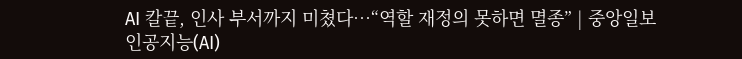AI 칼끝, 인사 부서까지 미쳤다…“역할 재정의 못하면 멸종” | 중앙일보
인공지능(AI)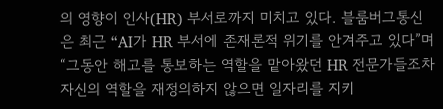의 영향이 인사(HR) 부서로까지 미치고 있다. 블룸버그통신은 최근 “AI가 HR 부서에 존재론적 위기를 안겨주고 있다”며 “그동안 해고를 통보하는 역할을 맡아왔던 HR 전문가들조차 자신의 역할을 재정의하지 않으면 일자리를 지키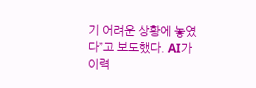기 어려운 상황에 놓였다”고 보도했다. AI가 이력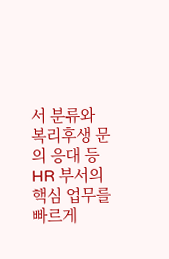서 분류와 복리후생 문의 응대 등 HR 부서의 핵심 업무를 빠르게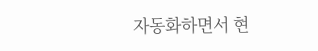자동화하면서 현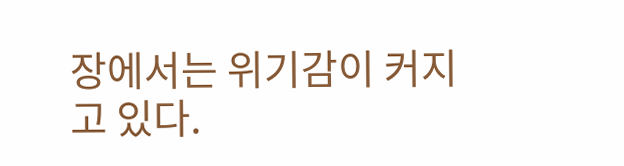장에서는 위기감이 커지고 있다.